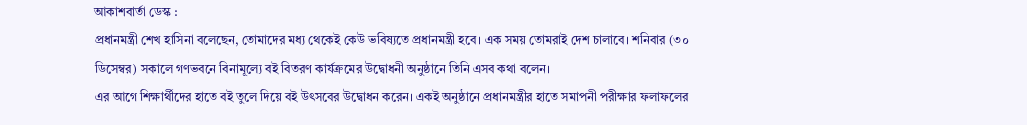আকাশবার্তা ডেস্ক :
প্রধানমন্ত্রী শেখ হাসিনা বলেছেন, তোমাদের মধ্য থেকেই কেউ ভবিষ্যতে প্রধানমন্ত্রী হবে। এক সময় তোমরাই দেশ চালাবে। শনিবার (৩০ ডিসেম্বর) সকালে গণভবনে বিনামূল্যে বই বিতরণ কার্যক্রমের উদ্বোধনী অনুষ্ঠানে তিনি এসব কথা বলেন।
এর আগে শিক্ষার্থীদের হাতে বই তুলে দিয়ে বই উৎসবের উদ্বোধন করেন। একই অনুষ্ঠানে প্রধানমন্ত্রীর হাতে সমাপনী পরীক্ষার ফলাফলের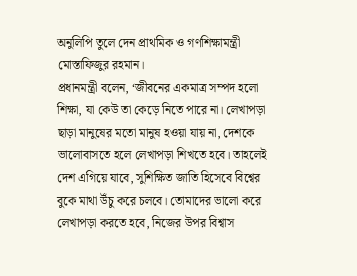অনুলিপি তুলে দেন প্রাথমিক ও গণশিক্ষামন্ত্রী মোস্তাফিজুর রহমান।
প্রধানমন্ত্রী বলেন, ‘জীবনের একমাত্র সম্পদ হলো শিক্ষা, যা কেউ তা কেড়ে নিতে পারে না। লেখাপড়া ছাড়া মানুষের মতো মানুষ হওয়া যায় না, দেশকে ভালোবাসতে হলে লেখাপড়া শিখতে হবে। তাহলেই দেশ এগিয়ে যাবে, সুশিক্ষিত জাতি হিসেবে বিশ্বের বুকে মাথা উঁচু করে চলবে। তোমাদের ভালো করে লেখাপড়া করতে হবে, নিজের উপর বিশ্বাস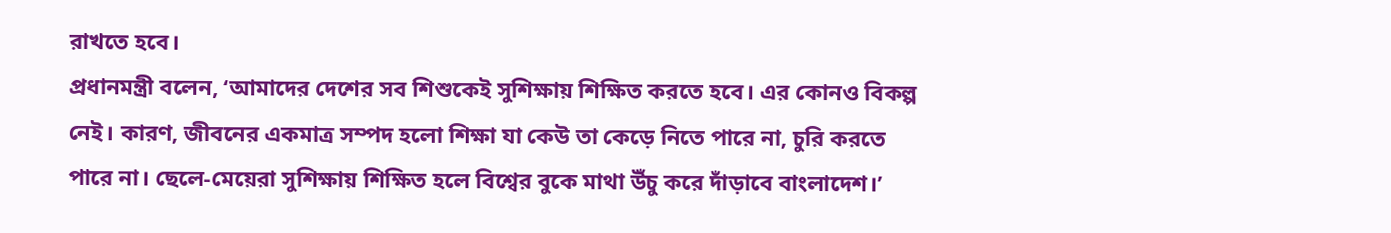রাখতে হবে।
প্রধানমন্ত্রী বলেন, ‘আমাদের দেশের সব শিশুকেই সুশিক্ষায় শিক্ষিত করতে হবে। এর কোনও বিকল্প নেই। কারণ, জীবনের একমাত্র সম্পদ হলো শিক্ষা যা কেউ তা কেড়ে নিতে পারে না, চুরি করতে পারে না। ছেলে-মেয়েরা সুশিক্ষায় শিক্ষিত হলে বিশ্বের বুকে মাথা উঁচু করে দাঁড়াবে বাংলাদেশ।’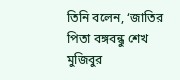তিনি বলেন, ‘জাতির পিতা বঙ্গবন্ধু শেখ মুজিবুর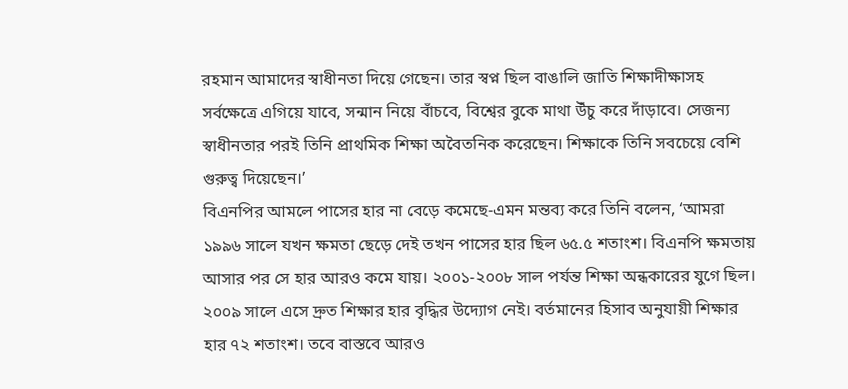রহমান আমাদের স্বাধীনতা দিয়ে গেছেন। তার স্বপ্ন ছিল বাঙালি জাতি শিক্ষাদীক্ষাসহ সর্বক্ষেত্রে এগিয়ে যাবে, সন্মান নিয়ে বাঁচবে, বিশ্বের বুকে মাথা উঁচু করে দাঁড়াবে। সেজন্য স্বাধীনতার পরই তিনি প্রাথমিক শিক্ষা অবৈতনিক করেছেন। শিক্ষাকে তিনি সবচেয়ে বেশি গুরুত্ব দিয়েছেন।’
বিএনপির আমলে পাসের হার না বেড়ে কমেছে-এমন মন্তব্য করে তিনি বলেন, ‘আমরা ১৯৯৬ সালে যখন ক্ষমতা ছেড়ে দেই তখন পাসের হার ছিল ৬৫.৫ শতাংশ। বিএনপি ক্ষমতায় আসার পর সে হার আরও কমে যায়। ২০০১-২০০৮ সাল পর্যন্ত শিক্ষা অন্ধকারের যুগে ছিল। ২০০৯ সালে এসে দ্রুত শিক্ষার হার বৃদ্ধির উদ্যোগ নেই। বর্তমানের হিসাব অনুযায়ী শিক্ষার হার ৭২ শতাংশ। তবে বাস্তবে আরও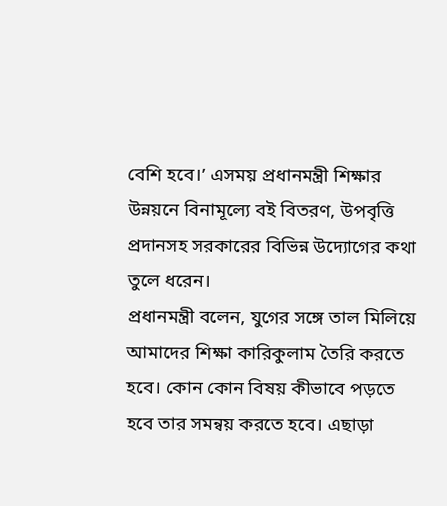বেশি হবে।’ এসময় প্রধানমন্ত্রী শিক্ষার উন্নয়নে বিনামূল্যে বই বিতরণ, উপবৃত্তি প্রদানসহ সরকারের বিভিন্ন উদ্যোগের কথা তুলে ধরেন।
প্রধানমন্ত্রী বলেন, যুগের সঙ্গে তাল মিলিয়ে আমাদের শিক্ষা কারিকুলাম তৈরি করতে হবে। কোন কোন বিষয় কীভাবে পড়তে হবে তার সমন্বয় করতে হবে। এছাড়া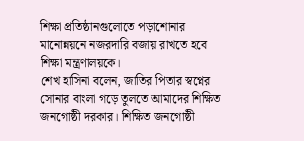শিক্ষা প্রতিষ্ঠানগুলোতে পড়াশোনার মানোন্নয়নে নজরদারি বজায় রাখতে হবে শিক্ষা মন্ত্রণালয়কে।
শেখ হাসিনা বলেন, জাতির পিতার স্বপ্নের সোনার বাংলা গড়ে তুলতে আমাদের শিক্ষিত জনগোষ্ঠী দরকার। শিক্ষিত জনগোষ্ঠী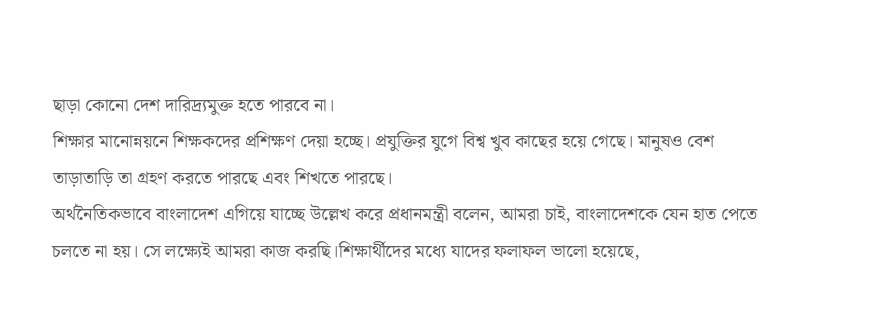ছাড়া কোনো দেশ দারিদ্র্যমুক্ত হতে পারবে না।
শিক্ষার মানোন্নয়নে শিক্ষকদের প্রশিক্ষণ দেয়া হচ্ছে। প্রযুক্তির যুগে বিশ্ব খুব কাছের হয়ে গেছে। মানুষও বেশ তাড়াতাড়ি তা গ্রহণ করতে পারছে এবং শিখতে পারছে।
অর্থনৈতিকভাবে বাংলাদেশ এগিয়ে যাচ্ছে উল্লেখ করে প্রধানমন্ত্রী বলেন, আমরা চাই, বাংলাদেশকে যেন হাত পেতে চলতে না হয়। সে লক্ষ্যেই আমরা কাজ করছি।শিক্ষার্থীদের মধ্যে যাদের ফলাফল ভালো হয়েছে,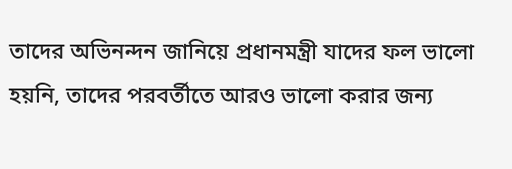তাদের অভিনন্দন জানিয়ে প্রধানমন্ত্রী যাদের ফল ভালো হয়নি, তাদের পরবর্তীতে আরও ভালো করার জন্য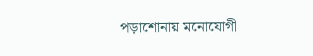পড়াশোনায় মনোযোগী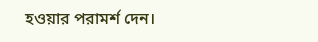হওয়ার পরামর্শ দেন।